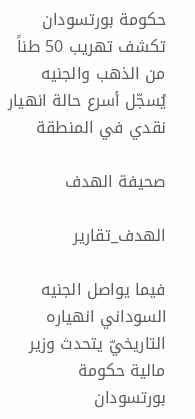حكومة بورتسودان تكشف تهريب 50 طناً من الذهب والجنيه يُسجّل أسرع حالة انهيار نقدي في المنطقة

صحيفة الهدف

الهدف_تقارير

فيما يواصل الجنيه السوداني انهياره التاريخيّ يتحدث وزير مالية حكومة بورتسودان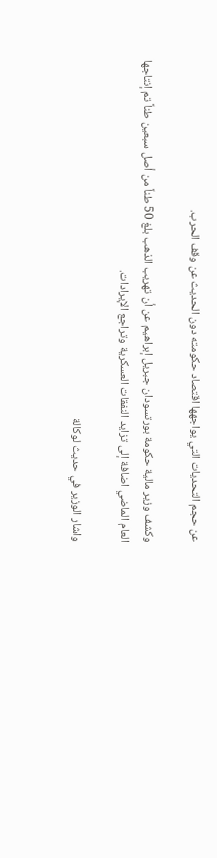عن حجم التحديات التي يواجهها اقتصاد حكومته دون الحديث عن وقف الحرب.

وكشف وزير مالية حكومة بورتسودان جبريل إبراهيم عن أن تهريب الذهب بلغ 50 طناً من أصل سبعين طناً تم إنتاجها العام الماضي اضافة إلى تزايد النفقات العسكرية وتراجع الإيرادات.

واشار الوزير في حديث لوكالة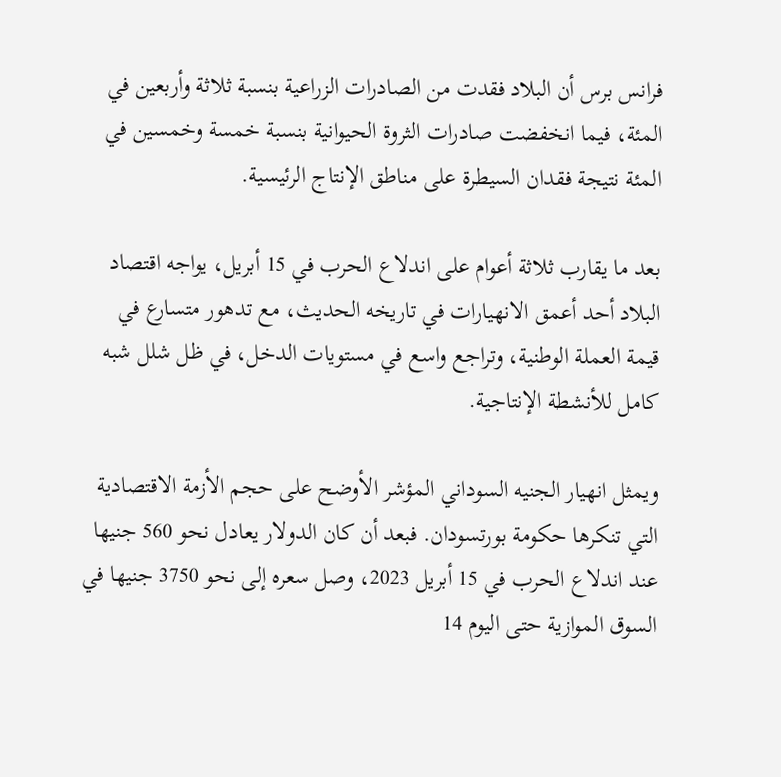فرانس برس أن البلاد فقدت من الصادرات الزراعية بنسبة ثلاثة وأربعين في المئة، فيما انخفضت صادرات الثروة الحيوانية بنسبة خمسة وخمسين في المئة نتيجة فقدان السيطرة على مناطق الإنتاج الرئيسية.

بعد ما يقارب ثلاثة أعوام على اندلاع الحرب في 15 أبريل، يواجه اقتصاد البلاد أحد أعمق الانهيارات في تاريخه الحديث، مع تدهور متسارع في قيمة العملة الوطنية، وتراجع واسع في مستويات الدخل، في ظل شلل شبه كامل للأنشطة الإنتاجية.

ويمثل انهيار الجنيه السوداني المؤشر الأوضح على حجم الأزمة الاقتصادية التي تنكرها حكومة بورتسودان. فبعد أن كان الدولار يعادل نحو 560 جنيها عند اندلاع الحرب في 15 أبريل 2023، وصل سعره إلى نحو 3750 جنيها في السوق الموازية حتى اليوم 14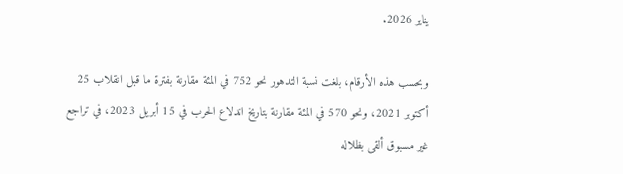يناير 2026.

وبحسب هذه الأرقام، بلغت نسبة التدهور نحو 752 في المئة مقارنة بفترة ما قبل انقلاب 25 أكتوبر 2021، ونحو 570 في المئة مقارنة بتاريخ اندلاع الحرب في 15 أبريل 2023، في تراجع غير مسبوق ألقى بظلاله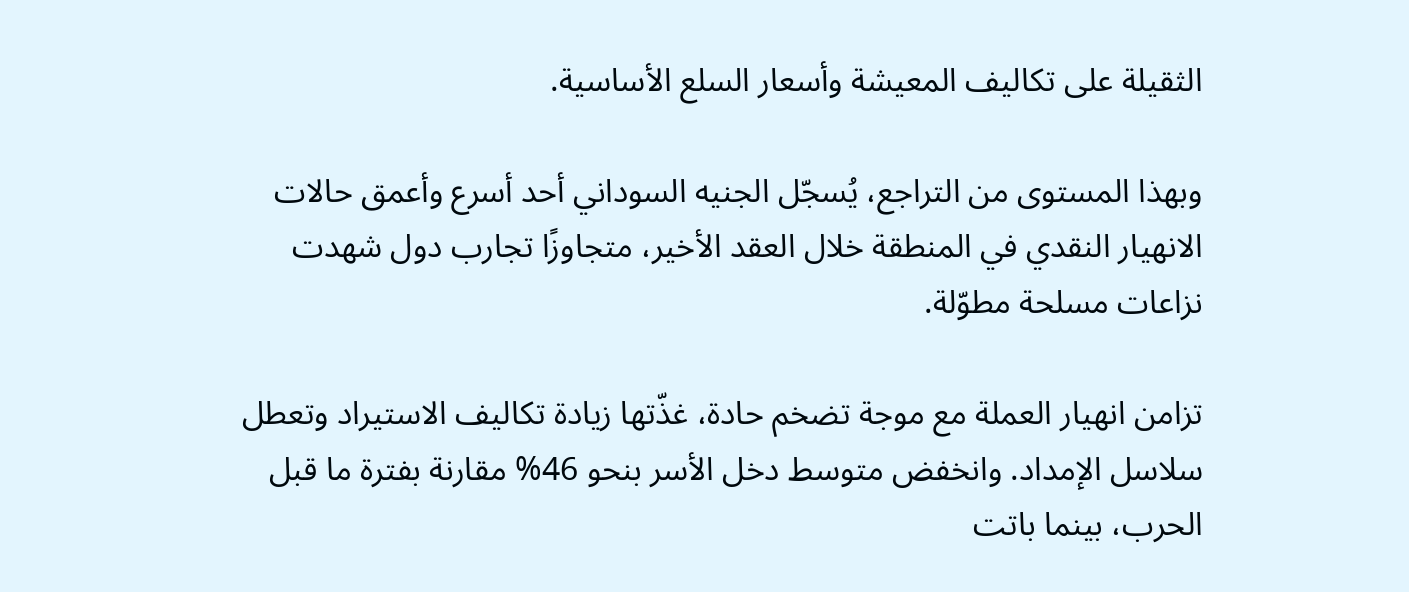الثقيلة على تكاليف المعيشة وأسعار السلع الأساسية.

وبهذا المستوى من التراجع، يُسجّل الجنيه السوداني أحد أسرع وأعمق حالات الانهيار النقدي في المنطقة خلال العقد الأخير، متجاوزًا تجارب دول شهدت نزاعات مسلحة مطوّلة.

تزامن انهيار العملة مع موجة تضخم حادة، غذّتها زيادة تكاليف الاستيراد وتعطل سلاسل الإمداد. وانخفض متوسط دخل الأسر بنحو 46% مقارنة بفترة ما قبل الحرب، بينما باتت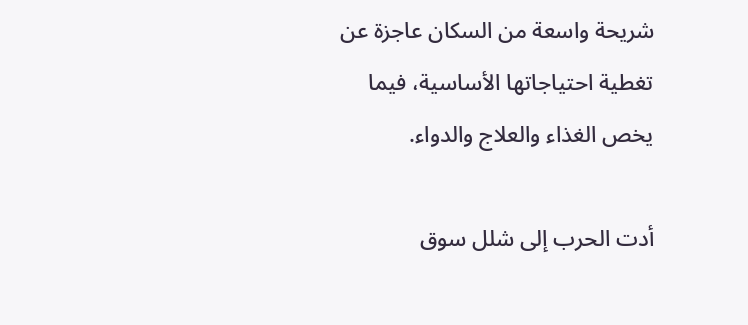شريحة واسعة من السكان عاجزة عن تغطية احتياجاتها الأساسية، فيما يخص الغذاء والعلاج والدواء.

أدت الحرب إلى شلل سوق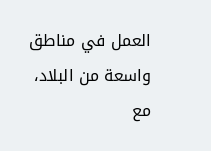العمل في مناطق واسعة من البلاد، مع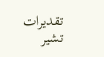تقديرات تشير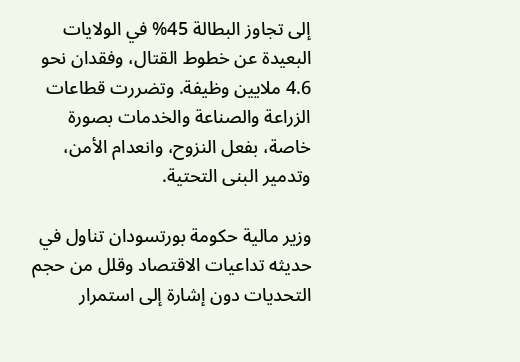إلى تجاوز البطالة 45% في الولايات البعيدة عن خطوط القتال، وفقدان نحو 4.6 ملايين وظيفة. وتضررت قطاعات الزراعة والصناعة والخدمات بصورة خاصة، بفعل النزوح، وانعدام الأمن، وتدمير البنى التحتية.

وزير مالية حكومة بورتسودان تناول في حديثه تداعيات الاقتصاد وقلل من حجم التحديات دون إشارة إلى استمرار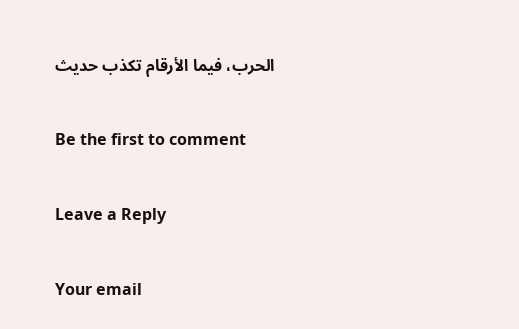الحرب، فيما الأرقام تكذب حديث

Be the first to comment

Leave a Reply

Your email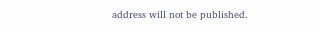address will not be published.